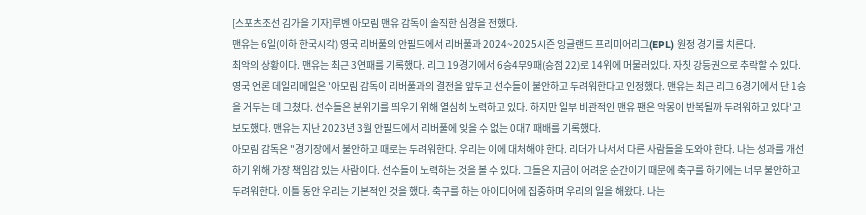[스포츠조선 김가을 기자]루벤 아모림 맨유 감독이 솔직한 심경을 전했다.
맨유는 6일(이하 한국시각) 영국 리버풀의 안필드에서 리버풀과 2024~2025시즌 잉글랜드 프리미어리그(EPL) 원정 경기를 치른다.
최악의 상황이다. 맨유는 최근 3연패를 기록했다. 리그 19경기에서 6승4무9패(승점 22)로 14위에 머물러있다. 자칫 강등권으로 추락할 수 있다.
영국 언론 데일리메일은 '아모림 감독이 리버풀과의 결전을 앞두고 선수들이 불안하고 두려워한다고 인정했다. 맨유는 최근 리그 6경기에서 단 1승을 거두는 데 그쳤다. 선수들은 분위기를 띄우기 위해 열심히 노력하고 있다. 하지만 일부 비관적인 맨유 팬은 악몽이 반복될까 두려워하고 있다'고 보도했다. 맨유는 지난 2023년 3월 안필드에서 리버풀에 잊을 수 없는 0대7 패배를 기록했다.
아모림 감독은 "경기장에서 불안하고 때로는 두려워한다. 우리는 이에 대처해야 한다. 리더가 나서서 다른 사람들을 도와야 한다. 나는 성과를 개선하기 위해 가장 책임감 있는 사람이다. 선수들이 노력하는 것을 볼 수 있다. 그들은 지금이 어려운 순간이기 때문에 축구를 하기에는 너무 불안하고 두려워한다. 이틀 동안 우리는 기본적인 것을 했다. 축구를 하는 아이디어에 집중하며 우리의 일을 해왔다. 나는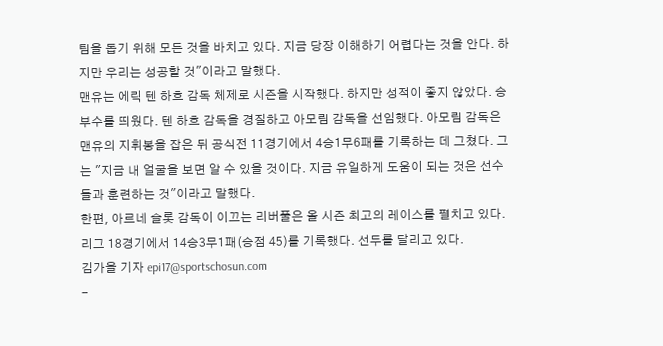팀을 돕기 위해 모든 것을 바치고 있다. 지금 당장 이해하기 어렵다는 것을 안다. 하지만 우리는 성공할 것"이라고 말했다.
맨유는 에릭 텐 하흐 감독 체제로 시즌을 시작했다. 하지만 성적이 좋지 않았다. 승부수를 띄웠다. 텐 하흐 감독을 경질하고 아모림 감독을 선임했다. 아모림 감독은 맨유의 지휘봉을 잡은 뒤 공식전 11경기에서 4승1무6패를 기록하는 데 그쳤다. 그는 "지금 내 얼굴을 보면 알 수 있을 것이다. 지금 유일하게 도움이 되는 것은 선수들과 훈련하는 것"이라고 말했다.
한편, 아르네 슬롯 감독이 이끄는 리버풀은 올 시즌 최고의 레이스를 펼치고 있다. 리그 18경기에서 14승3무1패(승점 45)를 기록했다. 선두를 달리고 있다.
김가을 기자 epi17@sportschosun.com
-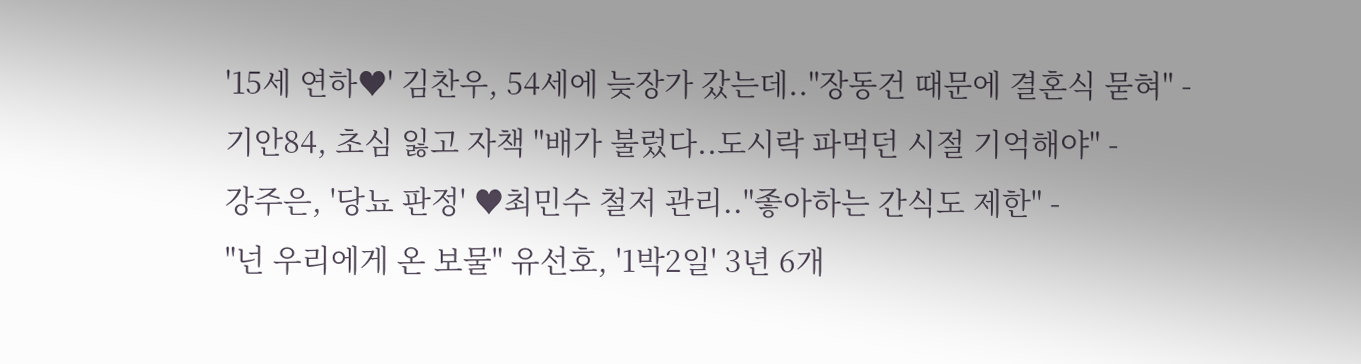'15세 연하♥' 김찬우, 54세에 늦장가 갔는데.."장동건 때문에 결혼식 묻혀" -
기안84, 초심 잃고 자책 "배가 불렀다..도시락 파먹던 시절 기억해야" -
강주은, '당뇨 판정' ♥최민수 철저 관리.."좋아하는 간식도 제한" -
"넌 우리에게 온 보물" 유선호, '1박2일' 3년 6개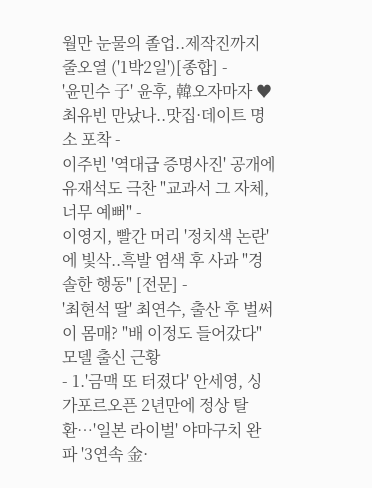월만 눈물의 졸업..제작진까지 줄오열 ('1박2일')[종합] -
'윤민수 子' 윤후, 韓오자마자 ♥최유빈 만났나..맛집·데이트 명소 포착 -
이주빈 '역대급 증명사진' 공개에 유재석도 극찬 "교과서 그 자체, 너무 예뻐" -
이영지, 빨간 머리 '정치색 논란'에 빛삭..흑발 염색 후 사과 "경솔한 행동" [전문] -
'최현석 딸' 최연수, 출산 후 벌써 이 몸매? "배 이정도 들어갔다" 모델 출신 근황
- 1.'금맥 또 터졌다' 안세영, 싱가포르오픈 2년만에 정상 탈환…'일본 라이벌' 야마구치 완파 '3연속 金·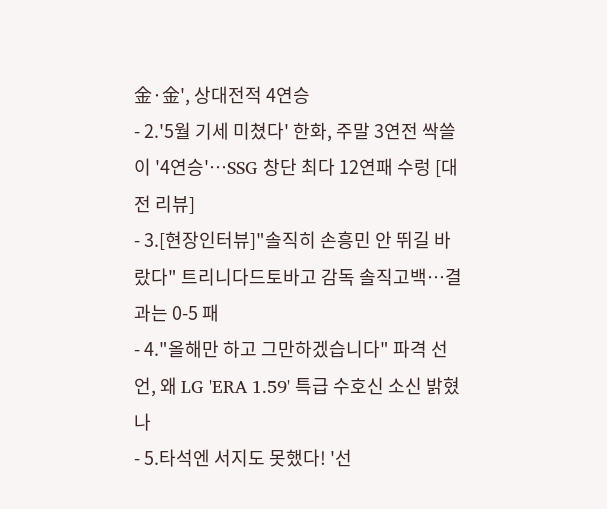金·金', 상대전적 4연승
- 2.'5월 기세 미쳤다' 한화, 주말 3연전 싹쓸이 '4연승'…SSG 창단 최다 12연패 수렁 [대전 리뷰]
- 3.[현장인터뷰]"솔직히 손흥민 안 뛰길 바랐다" 트리니다드토바고 감독 솔직고백…결과는 0-5 패
- 4."올해만 하고 그만하겠습니다" 파격 선언, 왜 LG 'ERA 1.59' 특급 수호신 소신 밝혔나
- 5.타석엔 서지도 못했다! '선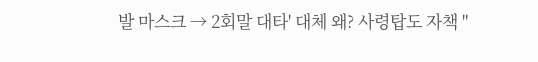발 마스크 → 2회말 대타' 대체 왜? 사령탑도 자책 "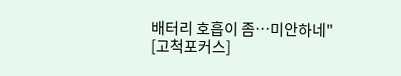배터리 호흡이 좀…미안하네" [고척포커스]